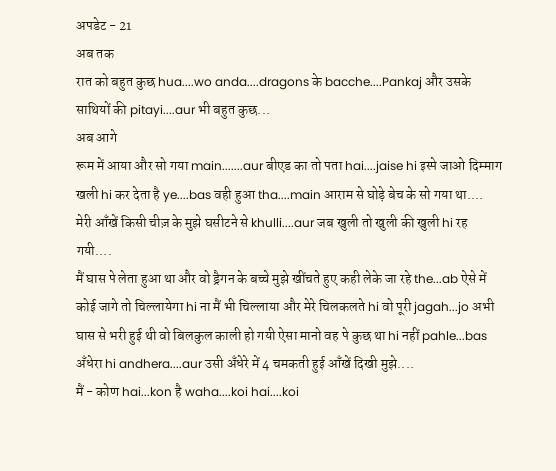अपडेट - 21
अब तक
रात को बहुत कुछ hua....wo anda....dragons के bacche....Pankaj और उसके साथियों की pitayi....aur भी बहुत कुछ...
अब आगे
रूम में आया और सो गया main.......aur बीएड का तो पता hai....jaise hi इस्पे जाओ दिम्माग खली hi कर देता है ye....bas वही हुआ tha....main आराम से घोड़े बेच के सो गया था....
मेरी आँखें किसी चीज़ के मुझे घसीटने से khulli....aur जब खुली तो खुली की खुली hi रह गयी....
मैं घास पे लेता हुआ था और वो ड्रैगन के बच्चे मुझे खींचते हुए कही लेके जा रहे the...ab ऐसे में कोई जागे तो चिल्लायेगा hi ना मैं भी चिल्लाया और मेरे चिलकलते hi वो पूरी jagah...jo अभी घास से भरी हुई थी वो बिलकुल काली हो गयी ऐसा मानो वह पे कुछ था hi नहीं pahle...bas अँधेरा hi andhera....aur उसी अँधेरे में 4 चमकती हुई आँखें दिखी मुझे....
मैं - कोण hai...kon है waha....koi hai....koi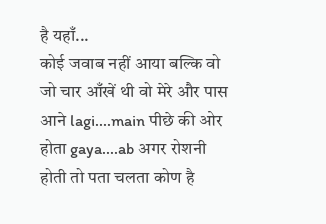है यहाँ...
कोई जवाब नहीं आया बल्कि वो जो चार आँखें थी वो मेरे और पास आने lagi....main पीछे की ओर होता gaya....ab अगर रोशनी होती तो पता चलता कोण है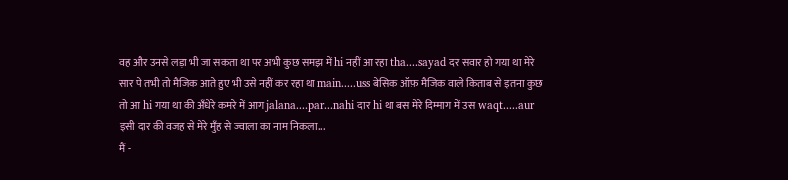वह और उनसे लड़ा भी जा सकता था पर अभी कुछ समझ में hi नहीं आ रहा tha....sayad दर सवार हो गया था मेरे सार पे तभी तो मैजिक आते हुए भी उसे नहीं कर रहा था main.....uss बेसिक ऑफ़ मैजिक वाले किताब से इतना कुछ तो आ hi गया था की अँधेरे कमरे में आग jalana....par...nahi दार hi था बस मेरे दिम्माग में उस waqt.....aur इसी दार की वजह से मेरे मुँह से ज्वाला का नाम निकला...
मैं -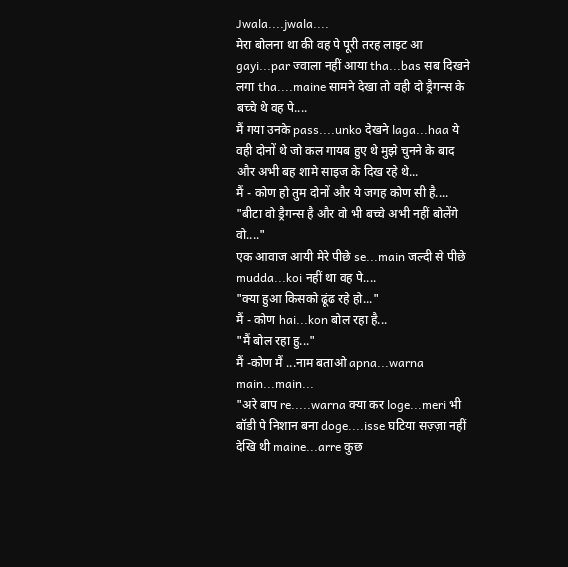Jwala....jwala....
मेरा बोलना था की वह पे पूरी तरह लाइट आ gayi...par ज्वाला नहीं आया tha...bas सब दिखने लगा tha....maine सामने देखा तो वही दो ड्रैगन्स के बच्चे थे वह पे....
मैं गया उनके pass....unko देखने laga...haa ये वही दोनों थे जो कल गायब हुए थे मुझे चुनने के बाद और अभी बह शामे साइज के दिख रहे थे...
मैं - कोण हो तुम दोनों और ये जगह कोण सी है....
"बीटा वो ड्रैगन्स है और वो भी बच्चे अभी नहीं बोलेंगे वो...."
एक आवाज आयी मेरे पीछे se...main जल्दी से पीछे mudda...koi नहीं था वह पे....
"क्या हुआ किसको ढूंढ रहे हो..."
मैं - कोण hai...kon बोल रहा है...
"मैं बोल रहा हु..."
मैं -कोण मैं ...नाम बताओ apna...warna main...main...
"अरे बाप re.....warna क्या कर loge...meri भी बॉडी पे निशान बना doge....isse घटिया सज़्ज़ा नहीं देखि थी maine...arre कुछ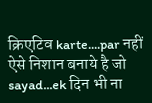क्रिएटिव karte....par नहीं ऐसे निशान बनाये है जो sayad...ek दिन भी ना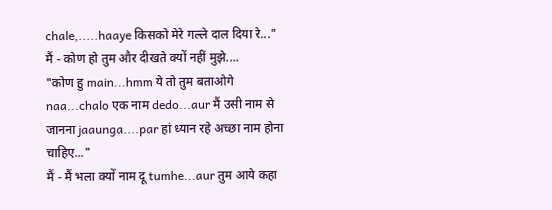chale,.....haaye किसको मेरे गल्ले दाल दिया रे..."
मैं - कोण हो तुम और दीखते क्यों नहीं मुझे....
"कोण हु main...hmm ये तो तुम बताओगे naa...chalo एक नाम dedo...aur मैं उसी नाम से जानना jaaunga....par हां ध्यान रहे अच्छा नाम होना चाहिए..."
मैं - मैं भला क्यों नाम दू tumhe...aur तुम आये कहा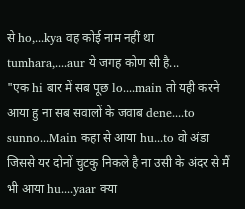से ho,...kya वह कोई नाम नहीं था tumhara,....aur ये जगह कोण सी है...
"एक hi बार में सब पूछ lo....main तो यही करने आया हु ना सब सवालों के जवाब dene....to sunno...Main कहा से आया hu...to वो अंडा जिससे यर दोनों चुटकु निकले है ना उसी के अंदर से मैं भी आया hu....yaar क्या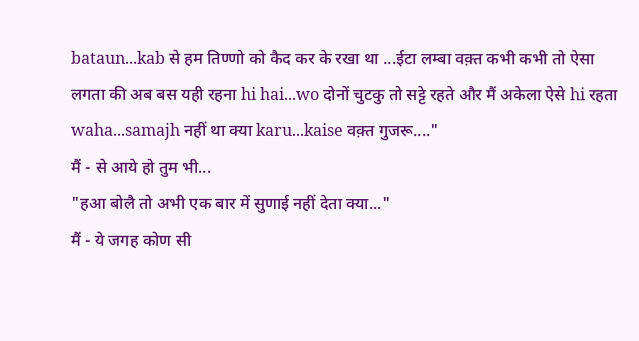bataun...kab से हम तिण्णो को कैद कर के रखा था ...ईटा लम्बा वक़्त कभी कभी तो ऐसा लगता की अब बस यही रहना hi hai...wo दोनों चुटकु तो सट्टे रहते और मैं अकेला ऐसे hi रहता waha...samajh नहीं था क्या karu...kaise वक़्त गुजरू...."
मैं - से आये हो तुम भी...
"हआ बोलै तो अभी एक बार में सुणाई नहीं देता क्या..."
मैं - ये जगह कोण सी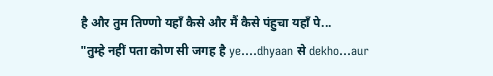है और तुम तिण्णो यहाँ कैसे और मैं कैसे पंहुचा यहाँ पे...
"तुम्हे नहीं पता कोण सी जगह है ye....dhyaan से dekho...aur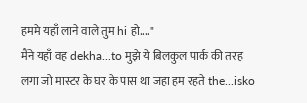हममे यहाँ लाने वाले तुम hi हो...."
मैंने यहाँ वह dekha...to मुझे ये बिलकुल पार्क की तरह लगा जो मास्टर के घर के पास था जहा हम रहते the...isko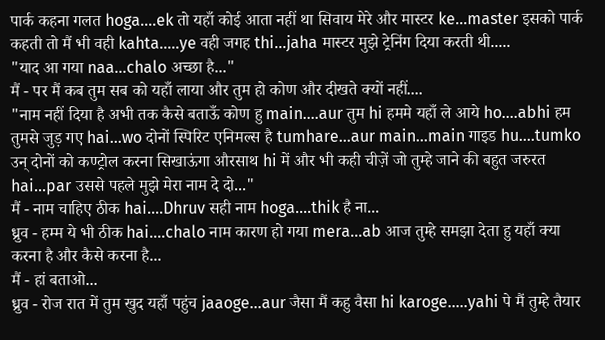पार्क कहना गलत hoga....ek तो यहाँ कोई आता नहीं था सिवाय मेरे और मास्टर ke...master इसको पार्क कहती तो मैं भी वही kahta.....ye वही जगह thi...jaha मास्टर मुझे ट्रेनिंग दिया करती थी.....
"याद आ गया naa...chalo अच्छा है..."
मैं - पर मैं कब तुम सब को यहाँ लाया और तुम हो कोण और दीखते क्यों नहीं....
"नाम नहीं दिया है अभी तक कैसे बताऊँ कोण हु main....aur तुम hi हममे यहाँ ले आये ho....abhi हम तुमसे जुड़ गए hai...wo दोनों स्पिरिट एनिमल्स है tumhare...aur main...main गाइड hu....tumko उन् दोनों को कण्ट्रोल करना सिखाऊंगा औरसाथ hi में और भी कही चीज़ें जो तुम्हे जाने की बहुत जरुरत hai...par उससे पहले मुझे मेरा नाम दे दो..."
मैं - नाम चाहिए ठीक hai....Dhruv सही नाम hoga....thik है ना...
ध्रुव - हम्म ये भी ठीक hai....chalo नाम कारण हो गया mera...ab आज तुम्हे समझा देता हु यहाँ क्या करना है और कैसे करना है...
मैं - हां बताओ...
ध्रुव - रोज रात में तुम खुद यहाँ पहुंच jaaoge...aur जैसा मैं कहु वैसा hi karoge.....yahi पे मैं तुम्हे तैयार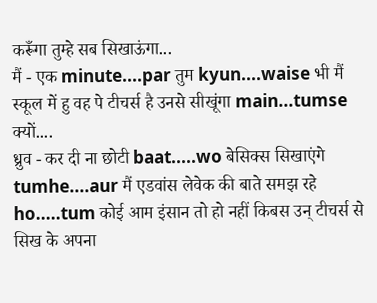करूँगा तुम्हे सब सिखाऊंगा...
मैं - एक minute....par तुम kyun....waise भी मैं स्कूल में हु वह पे टीचर्स है उनसे सीखूंगा main...tumse क्यों....
ध्रुव - कर दी ना छोटी baat.....wo बेसिक्स सिखाएंगे tumhe....aur मैं एडवांस लेवेक की बाते समझ रहे ho.....tum कोई आम इंसान तो हो नहीं किबस उन् टीचर्स से सिख के अपना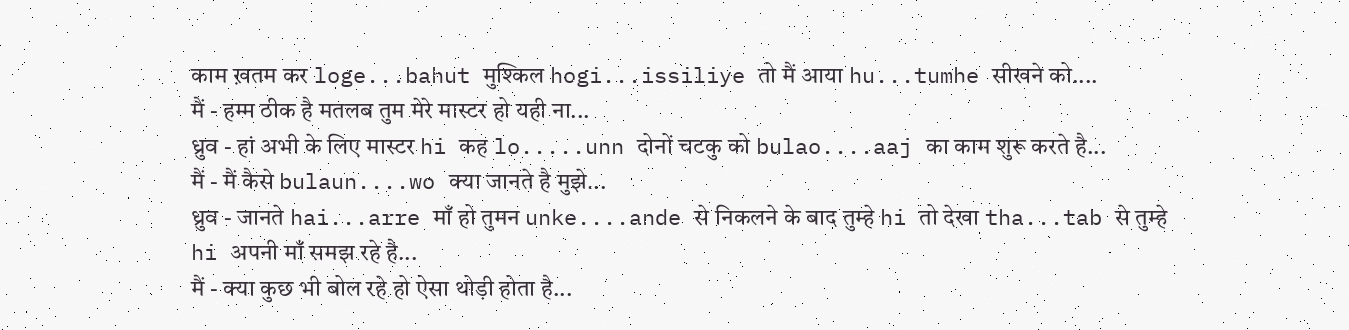काम ख़तम कर loge...bahut मुश्किल hogi...issiliye तो मैं आया hu...tumhe सीखने को....
मैं - हम्म ठीक है मतलब तुम मेरे मास्टर हो यही ना...
ध्रुव - हां अभी के लिए मास्टर hi कह lo.....unn दोनों चटकु को bulao....aaj का काम शुरू करते है...
मैं - मैं कैसे bulaun....wo क्या जानते है मुझे...
ध्रुव - जानते hai...arre माँ हो तुमन unke....ande से निकलने के बाद तुम्हे hi तो देखा tha...tab से तुम्हे hi अपनी माँ समझ रहे है...
मैं - क्या कुछ भी बोल रहे हो ऐसा थोड़ी होता है...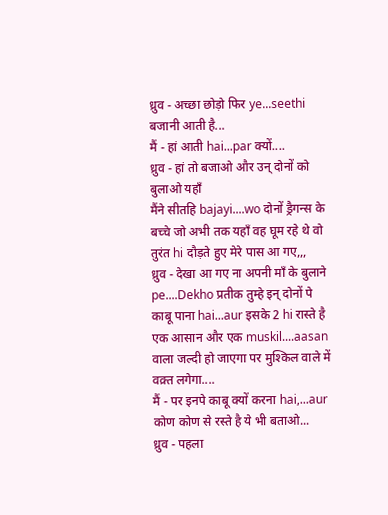ध्रुव - अच्छा छोड़ो फिर ye...seethi बजानी आती है...
मैं - हां आती hai...par क्यों....
ध्रुव - हां तो बजाओ और उन् दोनों को बुलाओ यहाँ
मैंने सीतहि bajayi....wo दोनों ड्रैगन्स के बच्चे जो अभी तक यहाँ वह घूम रहे थे वो तुरंत hi दौड़ते हुए मेरे पास आ गए,,,
ध्रुव - देखा आ गए ना अपनी माँ के बुलाने pe....Dekho प्रतीक तुम्हे इन् दोनों पे काबू पाना hai...aur इसके 2 hi रास्ते है एक आसान और एक muskil....aasan वाला जल्दी हो जाएगा पर मुश्किल वाले में वक़्त लगेगा....
मैं - पर इनपे काबू क्यों करना hai,...aur कोण कोण से रस्ते है ये भी बताओ...
ध्रुव - पहला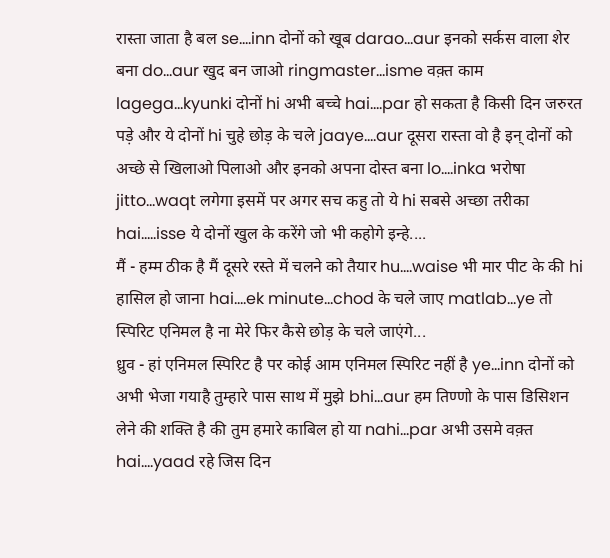रास्ता जाता है बल se....inn दोनों को खूब darao...aur इनको सर्कस वाला शेर बना do...aur खुद बन जाओ ringmaster...isme वक़्त काम lagega...kyunki दोनों hi अभी बच्चे hai....par हो सकता है किसी दिन जरुरत पड़े और ये दोनों hi चुहे छोड़ के चले jaaye....aur दूसरा रास्ता वो है इन् दोनों को अच्छे से खिलाओ पिलाओ और इनको अपना दोस्त बना lo....inka भरोषा jitto...waqt लगेगा इसमें पर अगर सच कहु तो ये hi सबसे अच्छा तरीका hai.....isse ये दोनों खुल के करेंगे जो भी कहोगे इन्हे....
मैं - हम्म ठीक है मैं दूसरे रस्ते में चलने को तैयार hu....waise भी मार पीट के की hi हासिल हो जाना hai....ek minute...chod के चले जाए matlab...ye तो स्पिरिट एनिमल है ना मेरे फिर कैसे छोड़ के चले जाएंगे...
ध्रुव - हां एनिमल स्पिरिट है पर कोई आम एनिमल स्पिरिट नहीं है ye...inn दोनों को अभी भेजा गयाहै तुम्हारे पास साथ में मुझे bhi...aur हम तिण्णो के पास डिसिशन लेने की शक्ति है की तुम हमारे काबिल हो या nahi...par अभी उसमे वक़्त hai....yaad रहे जिस दिन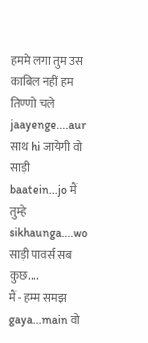हममे लगा तुम उस काबिल नहीं हम तिण्णो चले jaayenge....aur साथ hi जायेगी वो साड़ी baatein...jo मैं तुम्हे sikhaunga....wo साड़ी पावर्स सब कुछ....
मैं - हम्म समझ gaya...main वो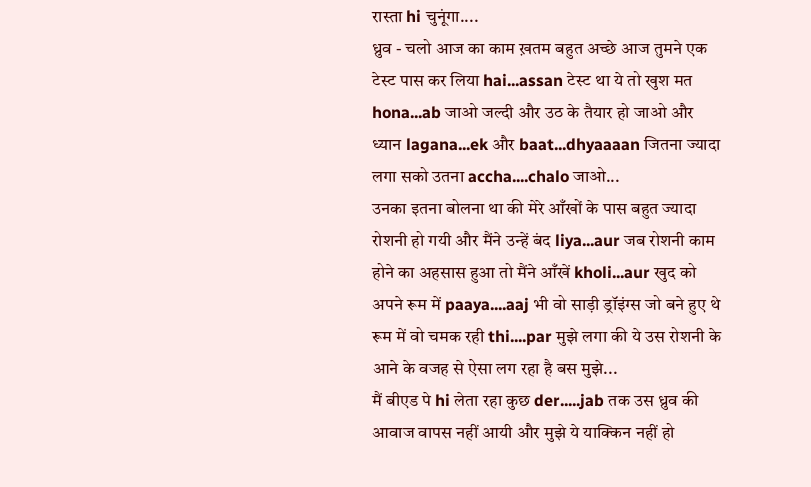रास्ता hi चुनूंगा....
ध्रुव - चलो आज का काम ख़तम बहुत अच्छे आज तुमने एक टेस्ट पास कर लिया hai...assan टेस्ट था ये तो खुश मत hona...ab जाओ जल्दी और उठ के तैयार हो जाओ और ध्यान lagana...ek और baat...dhyaaaan जितना ज्यादा लगा सको उतना accha....chalo जाओ...
उनका इतना बोलना था की मेरे आँखों के पास बहुत ज्यादा रोशनी हो गयी और मैंने उन्हें बंद liya...aur जब रोशनी काम होने का अहसास हुआ तो मैंने आँखें kholi...aur खुद को अपने रूम में paaya....aaj भी वो साड़ी ड्रॉइंग्स जो बने हुए थे रूम में वो चमक रही thi....par मुझे लगा की ये उस रोशनी के आने के वजह से ऐसा लग रहा है बस मुझे...
मैं बीएड पे hi लेता रहा कुछ der.....jab तक उस ध्रुव की आवाज वापस नहीं आयी और मुझे ये याक्किन नहीं हो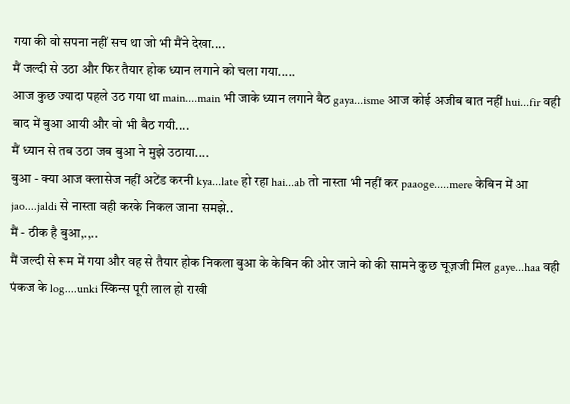गया की वो सपना नहीं सच था जो भी मैंने देखा....
मैं जल्दी से उठा और फिर तैयार होक ध्यान लगाने को चला गया.....
आज कुछ ज्यादा पहले उठ गया था main....main भी जाके ध्यान लगाने बैठ gaya...isme आज कोई अजीब बात नहीं hui...fir वही बाद में बुआ आयी और वो भी बैठ गयी....
मैं ध्यान से तब उठा जब बुआ ने मुझे उठाया....
बुआ - क्या आज क्लासेज नहीं अटेंड करनी kya...late हो रहा hai...ab तो नास्ता भी नहीं कर paaoge.....mere केबिन में आ jao....jaldi से नास्ता वही करके निकल जाना समझे..
मैं - ठीक है बुआ,.,..
मैं जल्दी से रूम में गया और वह से तैयार होक निकला बुआ के केबिन की ओर जाने को की सामने कुछ चूज़जी मिल gaye...haa वही पंकज के log....unki स्किन्स पूरी लाल हो राखी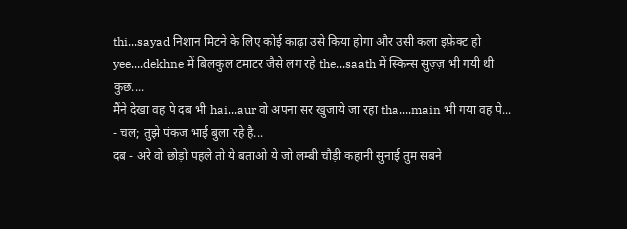thi...sayad निशान मिटने के लिए कोई काढ़ा उसे किया होगा और उसी कला इफ़ेक्ट हो yee....dekhne में बिलकुल टमाटर जैसे लग रहे the...saath में स्किन्स सुज़्ज़ भी गयी थी कुछ....
मैंने देखा वह पे दब भी hai...aur वो अपना सर खुजाये जा रहा tha....main भी गया वह पे...
- चल; तुझे पंकज भाई बुला रहे है...
दब - अरे वो छोड़ो पहले तो ये बताओ ये जो लम्बी चौड़ी कहानी सुनाई तुम सबने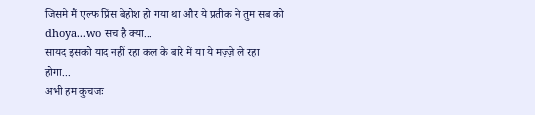जिसमे मैं एल्फ प्रिंस बेहोश हो गया था और ये प्रतीक ने तुम सब को dhoya...wo सच है क्या...
सायद इसको याद नहीं रहा कल के बारे में या ये मज़्ज़े ले रहा होगा...
अभी हम कुचजः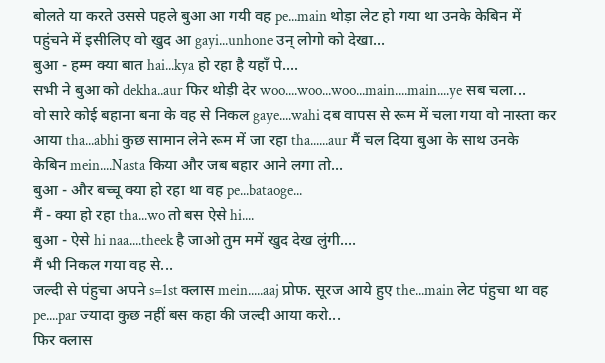बोलते या करते उससे पहले बुआ आ गयी वह pe...main थोड़ा लेट हो गया था उनके केबिन में पहुंचने में इसीलिए वो खुद आ gayi...unhone उन् लोगो को देखा...
बुआ - हम्म क्या बात hai...kya हो रहा है यहाँ पे....
सभी ने बुआ को dekha..aur फिर थोड़ी देर woo....woo...woo...main....main....ye सब चला...
वो सारे कोई बहाना बना के वह से निकल gaye....wahi दब वापस से रूम में चला गया वो नास्ता कर आया tha...abhi कुछ सामान लेने रूम में जा रहा tha......aur मैं चल दिया बुआ के साथ उनके केबिन mein....Nasta किया और जब बहार आने लगा तो...
बुआ - और बच्चू क्या हो रहा था वह pe...bataoge...
मैं - क्या हो रहा tha...wo तो बस ऐसे hi....
बुआ - ऐसे hi naa....theek है जाओ तुम ममें खुद देख लुंगी....
मैं भी निकल गया वह से...
जल्दी से पंहुचा अपने s=1st क्लास mein.....aaj प्रोफ. सूरज आये हुए the...main लेट पंहुचा था वह pe....par ज्यादा कुछ नहीं बस कहा की जल्दी आया करो...
फिर क्लास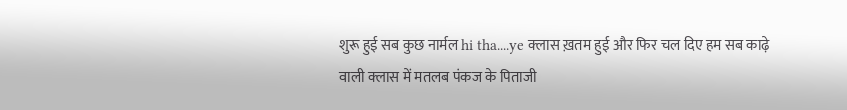शुरू हुई सब कुछ नार्मल hi tha....ye क्लास ख़तम हुई और फिर चल दिए हम सब काढ़े वाली क्लास में मतलब पंकज के पिताजी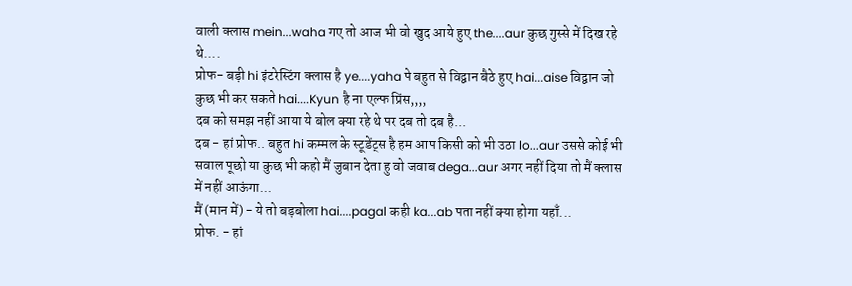वाली क्लास mein...waha गए तो आज भी वो खुद आये हुए the....aur कुछ गुस्से में दिख रहे थे....
प्रोफ- बड़ी hi इंटरेस्टिंग क्लास है ye....yaha पे बहुत से विद्वान बैठे हुए hai...aise विद्वान जो कुछ भी कर सकते hai....Kyun है ना एल्फ प्रिंस,,,,
दब को समझ नहीं आया ये बोल क्या रहे थे पर दब तो दब है...
दब - हां प्रोफ.. बहुत hi कम्मल के स्टूडेंट्स है हम आप किसी को भी उठा lo...aur उससे कोई भी सवाल पूछो या कुछ भी कहो मैं जुबान देता हु वो जवाब dega...aur अगर नहीं दिया तो मैं क्लास में नहीं आऊंगा...
मैं (मान में) - ये तो बड़बोला hai....pagal कही ka...ab पता नहीं क्या होगा यहाँ...
प्रोफ. - हां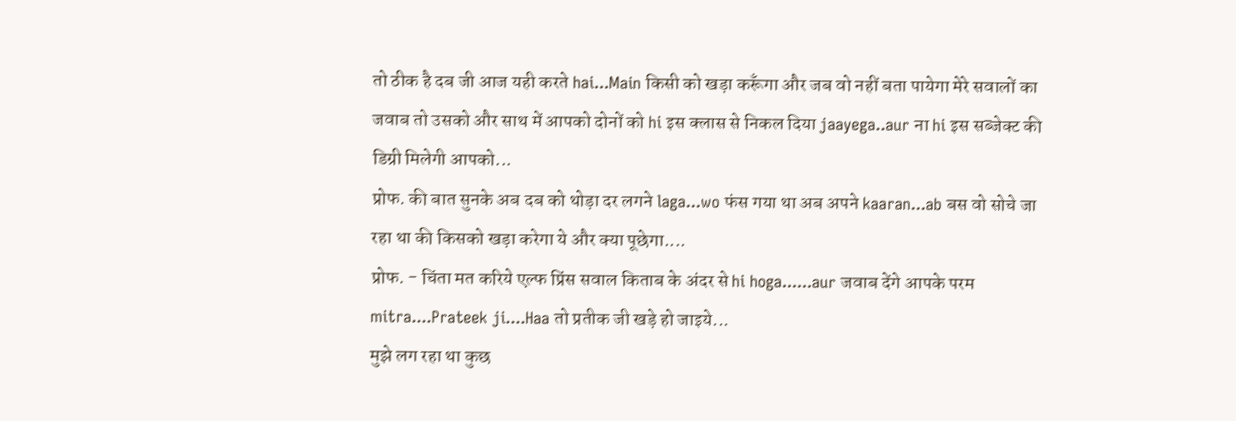तो ठीक है दब जी आज यही करते hai...Main किसी को खड़ा करूँगा और जब वो नहीं बता पायेगा मेरे सवालों का जवाब तो उसको और साथ में आपको दोनों को hi इस क्लास से निकल दिया jaayega..aur ना hi इस सब्जेक्ट की डिग्री मिलेगी आपको...
प्रोफ. की बात सुनके अब दब को थोड़ा दर लगने laga...wo फंस गया था अब अपने kaaran...ab बस वो सोचे जा रहा था की किसको खड़ा करेगा ये और क्या पूछेगा....
प्रोफ. - चिंता मत करिये एल्फ प्रिंस सवाल किताब के अंदर से hi hoga......aur जवाब देंगे आपके परम mitra....Prateek ji....Haa तो प्रतीक जी खड़े हो जाइये...
मुझे लग रहा था कुछ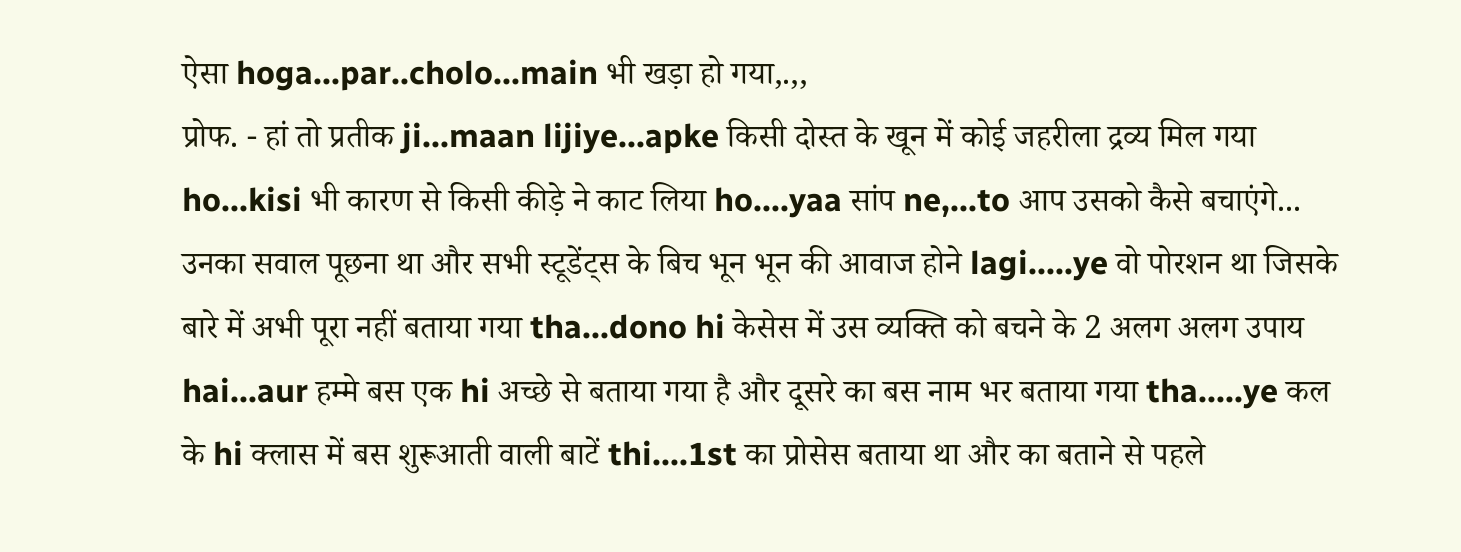ऐसा hoga...par..cholo...main भी खड़ा हो गया,.,,
प्रोफ. - हां तो प्रतीक ji...maan lijiye...apke किसी दोस्त के खून में कोई जहरीला द्रव्य मिल गया ho...kisi भी कारण से किसी कीड़े ने काट लिया ho....yaa सांप ne,...to आप उसको कैसे बचाएंगे...
उनका सवाल पूछना था और सभी स्टूडेंट्स के बिच भून भून की आवाज होने lagi.....ye वो पोरशन था जिसके बारे में अभी पूरा नहीं बताया गया tha...dono hi केसेस में उस व्यक्ति को बचने के 2 अलग अलग उपाय hai...aur हम्मे बस एक hi अच्छे से बताया गया है और दूसरे का बस नाम भर बताया गया tha.....ye कल के hi क्लास में बस शुरूआती वाली बाटें thi....1st का प्रोसेस बताया था और का बताने से पहले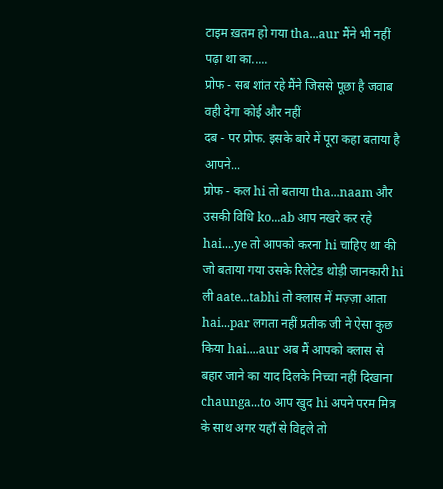टाइम ख़तम हो गया tha...aur मैंने भी नहीं पढ़ा था का.....
प्रोफ - सब शांत रहे मैंने जिससे पूछा है जवाब वही देगा कोई और नहीं
दब - पर प्रोफ. इसके बारे में पूरा कहा बताया है आपने...
प्रोफ - कल hi तो बताया tha...naam और उसकी विधि ko...ab आप नखरे कर रहे hai....ye तो आपको करना hi चाहिए था की जो बताया गया उसके रिलेटेड थोड़ी जानकारी hi ली aate...tabhi तो क्लास में मज़्ज़ा आता hai...par लगता नहीं प्रतीक जी ने ऐसा कुछ किया hai....aur अब मैं आपको क्लास से बहार जाने का याद दिलके निच्चा नहीं दिखाना chaunga...to आप खुद hi अपने परम मित्र के साथ अगर यहाँ से विद्दले तो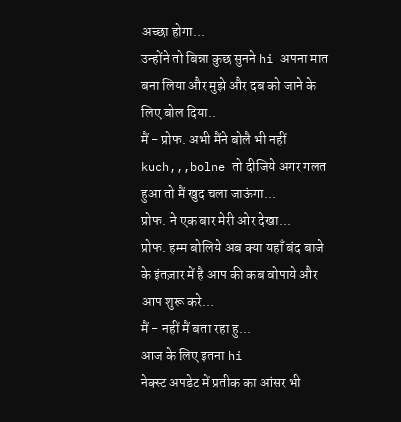अच्छा होगा...
उन्होंने तो बिन्ना कुछ सुनने hi अपना मात बना लिया और मुझे और दब को जाने के लिए बोल दिया..
मैं - प्रोफ. अभी मैंने बोलै भी नहीं kuch,,,bolne तो दीजिये अगर गलत हुआ तो मैं खुद चला जाऊंगा...
प्रोफ. ने एक बार मेरी ओर देखा...
प्रोफ. हम्म बोलिये अब क्या यहाँ बंद बाजे के इंतज़ार में है आप की कब वोपाये और आप शुरू करे...
मैं - नहीं मैं बता रहा हु...
आज के लिए इतना hi
नेक्स्ट अपडेट में प्रतीक का आंसर भी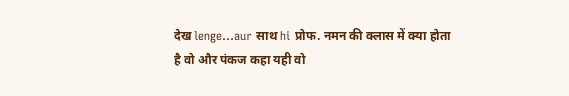देख lenge...aur साथ hi प्रोफ. नमन की क्लास में क्या होता है वो और पंकज कहा यही वो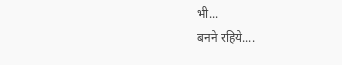भी...
बनने रहिये....